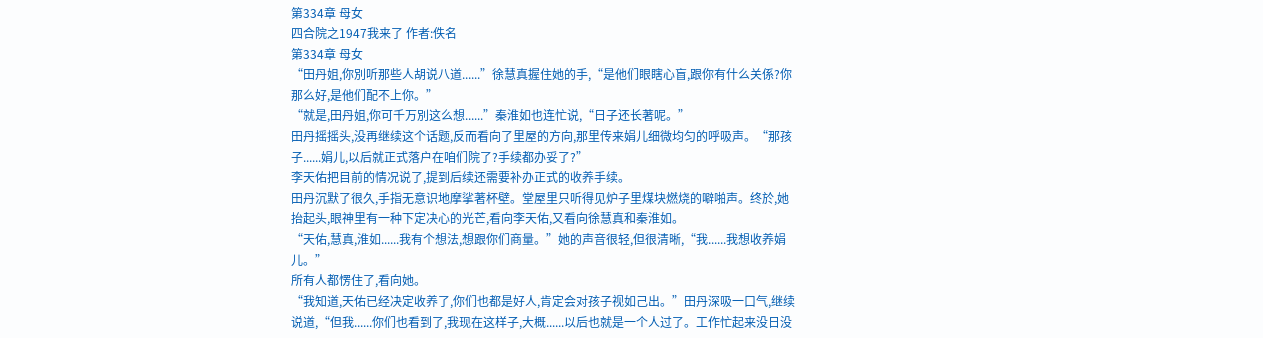第334章 母女
四合院之1947我来了 作者:佚名
第334章 母女
“田丹姐,你別听那些人胡说八道......”徐慧真握住她的手,“是他们眼瞎心盲,跟你有什么关係?你那么好,是他们配不上你。”
“就是,田丹姐,你可千万別这么想......”秦淮如也连忙说,“日子还长著呢。”
田丹摇摇头,没再继续这个话题,反而看向了里屋的方向,那里传来娟儿细微均匀的呼吸声。“那孩子......娟儿,以后就正式落户在咱们院了?手续都办妥了?”
李天佑把目前的情况说了,提到后续还需要补办正式的收养手续。
田丹沉默了很久,手指无意识地摩挲著杯壁。堂屋里只听得见炉子里煤块燃烧的噼啪声。终於,她抬起头,眼神里有一种下定决心的光芒,看向李天佑,又看向徐慧真和秦淮如。
“天佑,慧真,淮如......我有个想法,想跟你们商量。”她的声音很轻,但很清晰,“我......我想收养娟儿。”
所有人都愣住了,看向她。
“我知道,天佑已经决定收养了,你们也都是好人,肯定会对孩子视如己出。”田丹深吸一口气,继续说道,“但我......你们也看到了,我现在这样子,大概......以后也就是一个人过了。工作忙起来没日没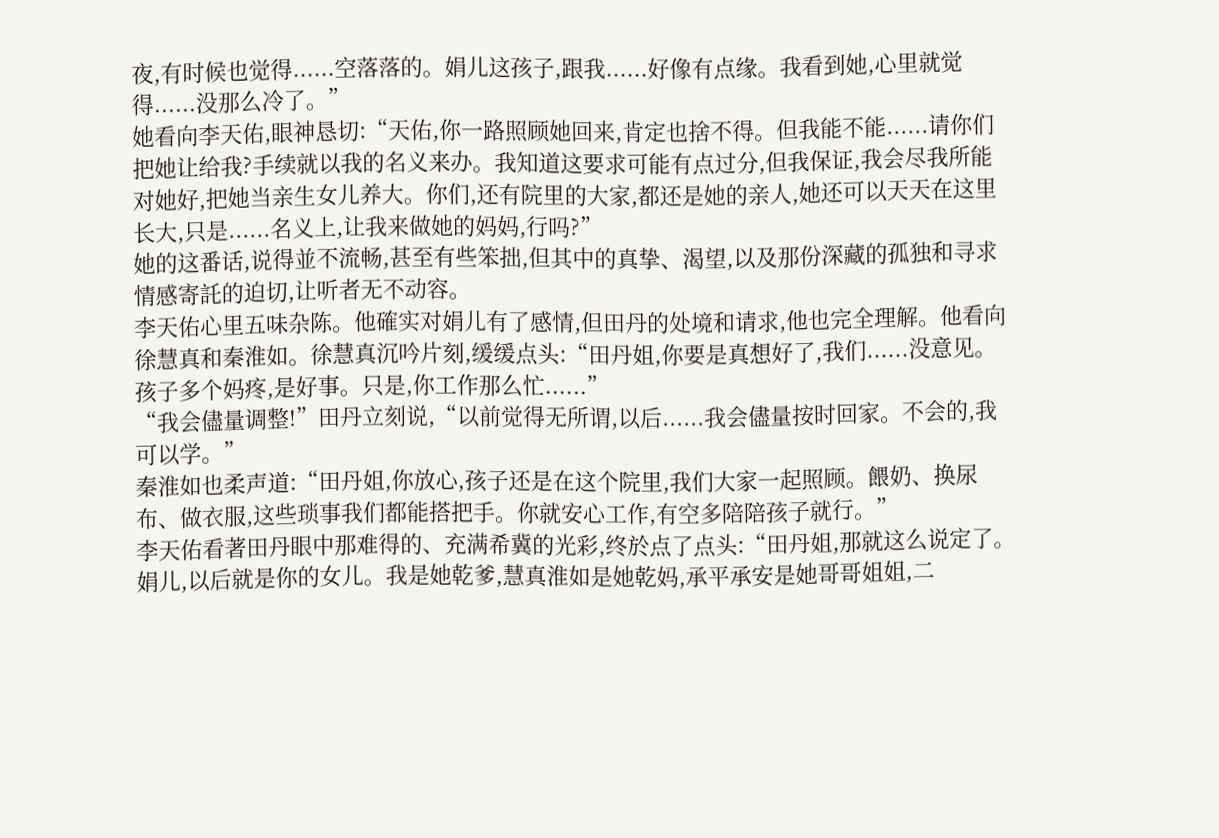夜,有时候也觉得......空落落的。娟儿这孩子,跟我......好像有点缘。我看到她,心里就觉得......没那么冷了。”
她看向李天佑,眼神恳切:“天佑,你一路照顾她回来,肯定也捨不得。但我能不能......请你们把她让给我?手续就以我的名义来办。我知道这要求可能有点过分,但我保证,我会尽我所能对她好,把她当亲生女儿养大。你们,还有院里的大家,都还是她的亲人,她还可以天天在这里长大,只是......名义上,让我来做她的妈妈,行吗?”
她的这番话,说得並不流畅,甚至有些笨拙,但其中的真挚、渴望,以及那份深藏的孤独和寻求情感寄託的迫切,让听者无不动容。
李天佑心里五味杂陈。他確实对娟儿有了感情,但田丹的处境和请求,他也完全理解。他看向徐慧真和秦淮如。徐慧真沉吟片刻,缓缓点头:“田丹姐,你要是真想好了,我们......没意见。孩子多个妈疼,是好事。只是,你工作那么忙......”
“我会儘量调整!”田丹立刻说,“以前觉得无所谓,以后......我会儘量按时回家。不会的,我可以学。”
秦淮如也柔声道:“田丹姐,你放心,孩子还是在这个院里,我们大家一起照顾。餵奶、换尿布、做衣服,这些琐事我们都能搭把手。你就安心工作,有空多陪陪孩子就行。”
李天佑看著田丹眼中那难得的、充满希冀的光彩,终於点了点头:“田丹姐,那就这么说定了。娟儿,以后就是你的女儿。我是她乾爹,慧真淮如是她乾妈,承平承安是她哥哥姐姐,二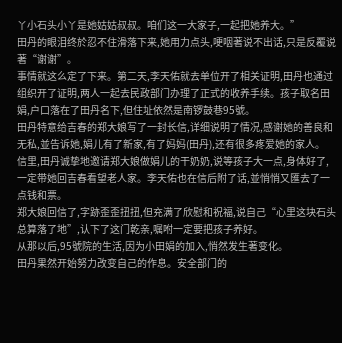丫小石头小丫是她姑姑叔叔。咱们这一大家子,一起把她养大。”
田丹的眼泪终於忍不住滑落下来,她用力点头,哽咽著说不出话,只是反覆说著“谢谢”。
事情就这么定了下来。第二天,李天佑就去单位开了相关证明,田丹也通过组织开了证明,两人一起去民政部门办理了正式的收养手续。孩子取名田娟,户口落在了田丹名下,但住址依然是南锣鼓巷95號。
田丹特意给吉春的郑大娘写了一封长信,详细说明了情况,感谢她的善良和无私,並告诉她,娟儿有了新家,有了妈妈(田丹),还有很多疼爱她的家人。
信里,田丹诚挚地邀请郑大娘做娟儿的干奶奶,说等孩子大一点,身体好了,一定带她回吉春看望老人家。李天佑也在信后附了话,並悄悄又匯去了一点钱和票。
郑大娘回信了,字跡歪歪扭扭,但充满了欣慰和祝福,说自己“心里这块石头总算落了地”,认下了这门乾亲,嘱咐一定要把孩子养好。
从那以后,95號院的生活,因为小田娟的加入,悄然发生著变化。
田丹果然开始努力改变自己的作息。安全部门的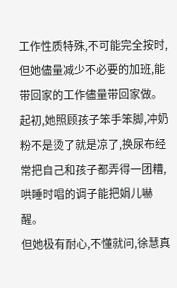工作性质特殊,不可能完全按时,但她儘量减少不必要的加班,能带回家的工作儘量带回家做。
起初,她照顾孩子笨手笨脚,冲奶粉不是烫了就是凉了,换尿布经常把自己和孩子都弄得一团糟,哄睡时唱的调子能把娟儿嚇醒。
但她极有耐心,不懂就问,徐慧真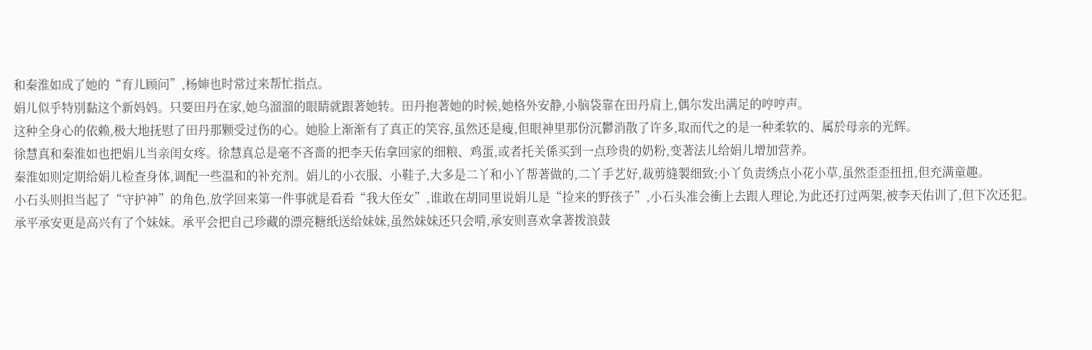和秦淮如成了她的“育儿顾问”,杨婶也时常过来帮忙指点。
娟儿似乎特別黏这个新妈妈。只要田丹在家,她乌溜溜的眼睛就跟著她转。田丹抱著她的时候,她格外安静,小脑袋靠在田丹肩上,偶尔发出满足的哼哼声。
这种全身心的依赖,极大地抚慰了田丹那颗受过伤的心。她脸上渐渐有了真正的笑容,虽然还是瘦,但眼神里那份沉鬱消散了许多,取而代之的是一种柔软的、属於母亲的光辉。
徐慧真和秦淮如也把娟儿当亲闺女疼。徐慧真总是毫不吝嗇的把李天佑拿回家的细粮、鸡蛋,或者托关係买到一点珍贵的奶粉,变著法儿给娟儿增加营养。
秦淮如则定期给娟儿检查身体,调配一些温和的补充剂。娟儿的小衣服、小鞋子,大多是二丫和小丫帮著做的,二丫手艺好,裁剪缝製细致;小丫负责绣点小花小草,虽然歪歪扭扭,但充满童趣。
小石头则担当起了“守护神”的角色,放学回来第一件事就是看看“我大侄女”,谁敢在胡同里说娟儿是“捡来的野孩子”,小石头准会衝上去跟人理论,为此还打过两架,被李天佑训了,但下次还犯。
承平承安更是高兴有了个妹妹。承平会把自己珍藏的漂亮糖纸送给妹妹,虽然妹妹还只会啃,承安则喜欢拿著拨浪鼓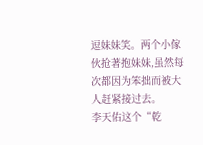逗妹妹笑。两个小傢伙抢著抱妹妹,虽然每次都因为笨拙而被大人赶紧接过去。
李天佑这个“乾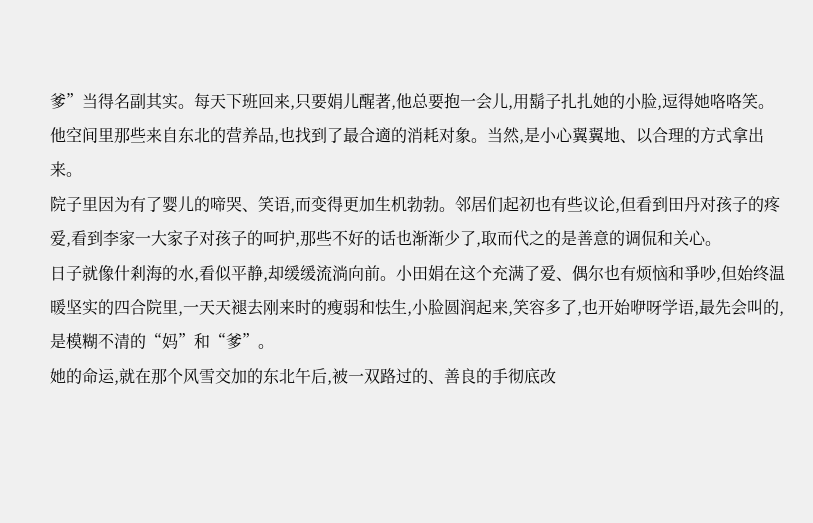爹”当得名副其实。每天下班回来,只要娟儿醒著,他总要抱一会儿,用鬍子扎扎她的小脸,逗得她咯咯笑。
他空间里那些来自东北的营养品,也找到了最合適的消耗对象。当然,是小心翼翼地、以合理的方式拿出来。
院子里因为有了婴儿的啼哭、笑语,而变得更加生机勃勃。邻居们起初也有些议论,但看到田丹对孩子的疼爱,看到李家一大家子对孩子的呵护,那些不好的话也渐渐少了,取而代之的是善意的调侃和关心。
日子就像什剎海的水,看似平静,却缓缓流淌向前。小田娟在这个充满了爱、偶尔也有烦恼和爭吵,但始终温暖坚实的四合院里,一天天褪去刚来时的瘦弱和怯生,小脸圆润起来,笑容多了,也开始咿呀学语,最先会叫的,是模糊不清的“妈”和“爹”。
她的命运,就在那个风雪交加的东北午后,被一双路过的、善良的手彻底改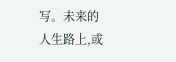写。未来的人生路上,或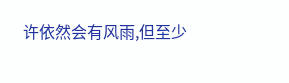许依然会有风雨,但至少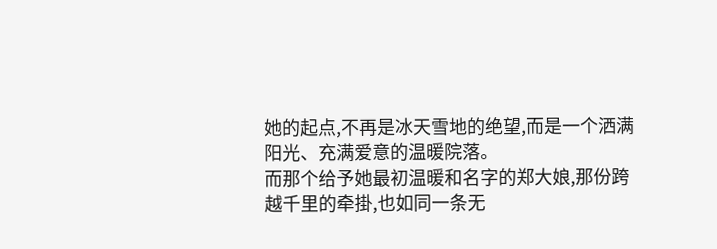她的起点,不再是冰天雪地的绝望,而是一个洒满阳光、充满爱意的温暖院落。
而那个给予她最初温暖和名字的郑大娘,那份跨越千里的牵掛,也如同一条无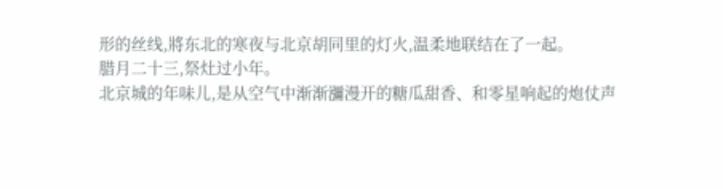形的丝线,將东北的寒夜与北京胡同里的灯火,温柔地联结在了一起。
腊月二十三,祭灶过小年。
北京城的年味儿,是从空气中渐渐瀰漫开的糖瓜甜香、和零星响起的炮仗声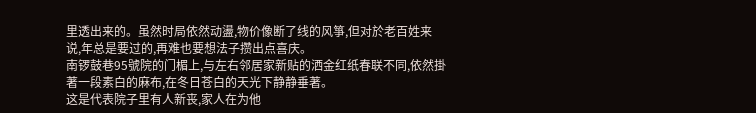里透出来的。虽然时局依然动盪,物价像断了线的风箏,但对於老百姓来说,年总是要过的,再难也要想法子攒出点喜庆。
南锣鼓巷95號院的门楣上,与左右邻居家新贴的洒金红纸春联不同,依然掛著一段素白的麻布,在冬日苍白的天光下静静垂著。
这是代表院子里有人新丧,家人在为他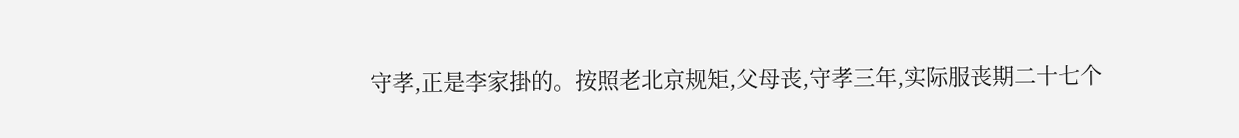守孝,正是李家掛的。按照老北京规矩,父母丧,守孝三年,实际服丧期二十七个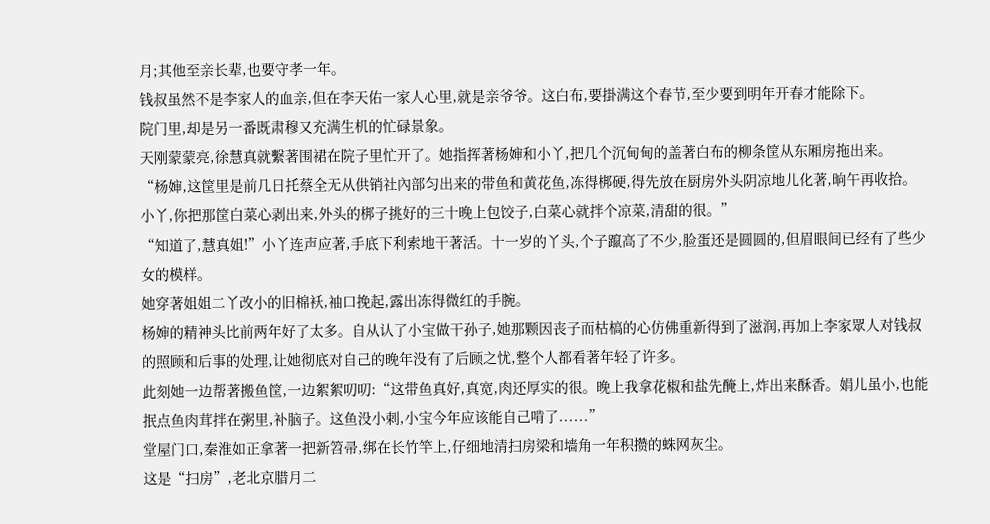月;其他至亲长辈,也要守孝一年。
钱叔虽然不是李家人的血亲,但在李天佑一家人心里,就是亲爷爷。这白布,要掛满这个春节,至少要到明年开春才能除下。
院门里,却是另一番既肃穆又充满生机的忙碌景象。
天刚蒙蒙亮,徐慧真就繫著围裙在院子里忙开了。她指挥著杨婶和小丫,把几个沉甸甸的盖著白布的柳条筐从东厢房拖出来。
“杨婶,这筐里是前几日托蔡全无从供销社內部匀出来的带鱼和黄花鱼,冻得梆硬,得先放在厨房外头阴凉地儿化著,晌午再收拾。小丫,你把那筐白菜心剥出来,外头的梆子挑好的三十晚上包饺子,白菜心就拌个凉菜,清甜的很。”
“知道了,慧真姐!”小丫连声应著,手底下利索地干著活。十一岁的丫头,个子躥高了不少,脸蛋还是圆圆的,但眉眼间已经有了些少女的模样。
她穿著姐姐二丫改小的旧棉袄,袖口挽起,露出冻得微红的手腕。
杨婶的精神头比前两年好了太多。自从认了小宝做干孙子,她那颗因丧子而枯槁的心仿佛重新得到了滋润,再加上李家眾人对钱叔的照顾和后事的处理,让她彻底对自己的晚年没有了后顾之忧,整个人都看著年轻了许多。
此刻她一边帮著搬鱼筐,一边絮絮叨叨:“这带鱼真好,真宽,肉还厚实的很。晚上我拿花椒和盐先醃上,炸出来酥香。娟儿虽小,也能抿点鱼肉茸拌在粥里,补脑子。这鱼没小刺,小宝今年应该能自己啃了......”
堂屋门口,秦淮如正拿著一把新笤帚,绑在长竹竿上,仔细地清扫房梁和墙角一年积攒的蛛网灰尘。
这是“扫房”,老北京腊月二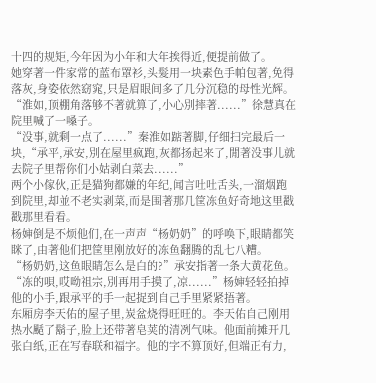十四的规矩,今年因为小年和大年挨得近,便提前做了。
她穿著一件家常的蓝布罩衫,头髮用一块素色手帕包著,免得落灰,身姿依然窈窕,只是眉眼间多了几分沉稳的母性光辉。
“淮如,顶棚角落够不著就算了,小心別摔著......”徐慧真在院里喊了一嗓子。
“没事,就剩一点了......”秦淮如踮著脚,仔细扫完最后一块,“承平,承安,別在屋里疯跑,灰都扬起来了,閒著没事儿就去院子里帮你们小姑剥白菜去......”
两个小傢伙,正是猫狗都嫌的年纪,闻言吐吐舌头,一溜烟跑到院里,却並不老实剥菜,而是围著那几筐冻鱼好奇地这里戳戳那里看看。
杨婶倒是不烦他们,在一声声“杨奶奶”的呼唤下,眼睛都笑眯了,由著他们把筐里刚放好的冻鱼翻腾的乱七八糟。
“杨奶奶,这鱼眼睛怎么是白的?”承安指著一条大黄花鱼。
“冻的唄,哎呦祖宗,別再用手摸了,凉......”杨婶轻轻拍掉他的小手,跟承平的手一起捉到自己手里紧紧捂著。
东厢房李天佑的屋子里,炭盆烧得旺旺的。李天佑自己刚用热水颳了鬍子,脸上还带著皂荚的清冽气味。他面前摊开几张白纸,正在写春联和福字。他的字不算顶好,但端正有力,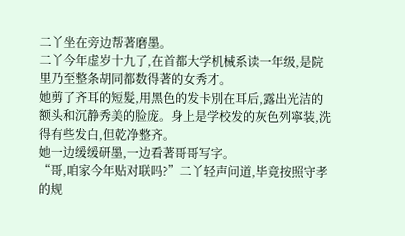二丫坐在旁边帮著磨墨。
二丫今年虚岁十九了,在首都大学机械系读一年级,是院里乃至整条胡同都数得著的女秀才。
她剪了齐耳的短髮,用黑色的发卡別在耳后,露出光洁的额头和沉静秀美的脸庞。身上是学校发的灰色列寧装,洗得有些发白,但乾净整齐。
她一边缓缓研墨,一边看著哥哥写字。
“哥,咱家今年贴对联吗?”二丫轻声问道,毕竟按照守孝的规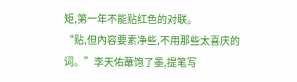矩,第一年不能贴红色的对联。
“贴,但內容要素净些,不用那些太喜庆的词。”李天佑蘸饱了墨,提笔写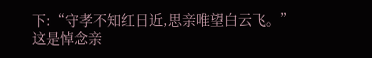下:“守孝不知红日近,思亲唯望白云飞。”这是悼念亲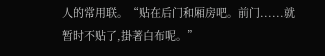人的常用联。“贴在后门和厢房吧。前门......就暂时不贴了,掛著白布呢。”